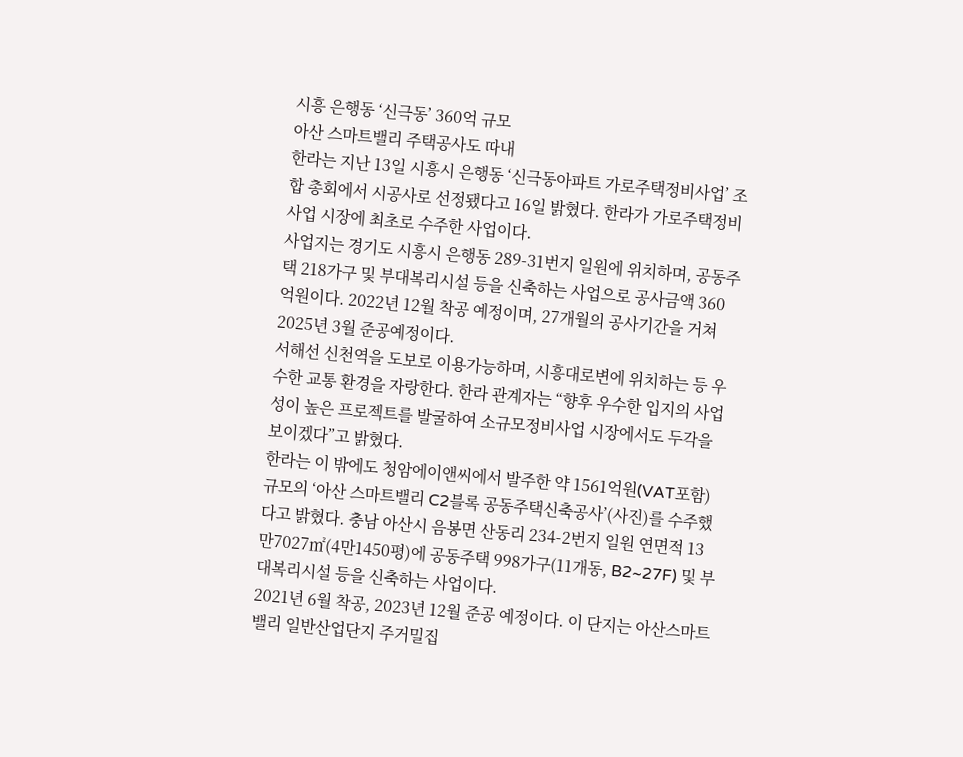시흥 은행동 ‘신극동’ 360억 규모
아산 스마트밸리 주택공사도 따내
한라는 지난 13일 시흥시 은행동 ‘신극동아파트 가로주택정비사업’ 조합 총회에서 시공사로 선정됐다고 16일 밝혔다. 한라가 가로주택정비사업 시장에 최초로 수주한 사업이다.
사업지는 경기도 시흥시 은행동 289-31번지 일원에 위치하며, 공동주택 218가구 및 부대복리시설 등을 신축하는 사업으로 공사금액 360억원이다. 2022년 12월 착공 예정이며, 27개월의 공사기간을 거쳐 2025년 3월 준공예정이다.
서해선 신천역을 도보로 이용가능하며, 시흥대로변에 위치하는 등 우수한 교통 환경을 자랑한다. 한라 관계자는 “향후 우수한 입지의 사업성이 높은 프로젝트를 발굴하여 소규모정비사업 시장에서도 두각을 보이겠다”고 밝혔다.
한라는 이 밖에도 청암에이앤씨에서 발주한 약 1561억원(VAT포함) 규모의 ‘아산 스마트밸리 C2블록 공동주택신축공사’(사진)를 수주했다고 밝혔다. 충남 아산시 음봉면 산동리 234-2번지 일원 연면적 13만7027㎡(4만1450평)에 공동주택 998가구(11개동, B2~27F) 및 부대복리시설 등을 신축하는 사업이다.
2021년 6월 착공, 2023년 12월 준공 예정이다. 이 단지는 아산스마트밸리 일반산업단지 주거밀집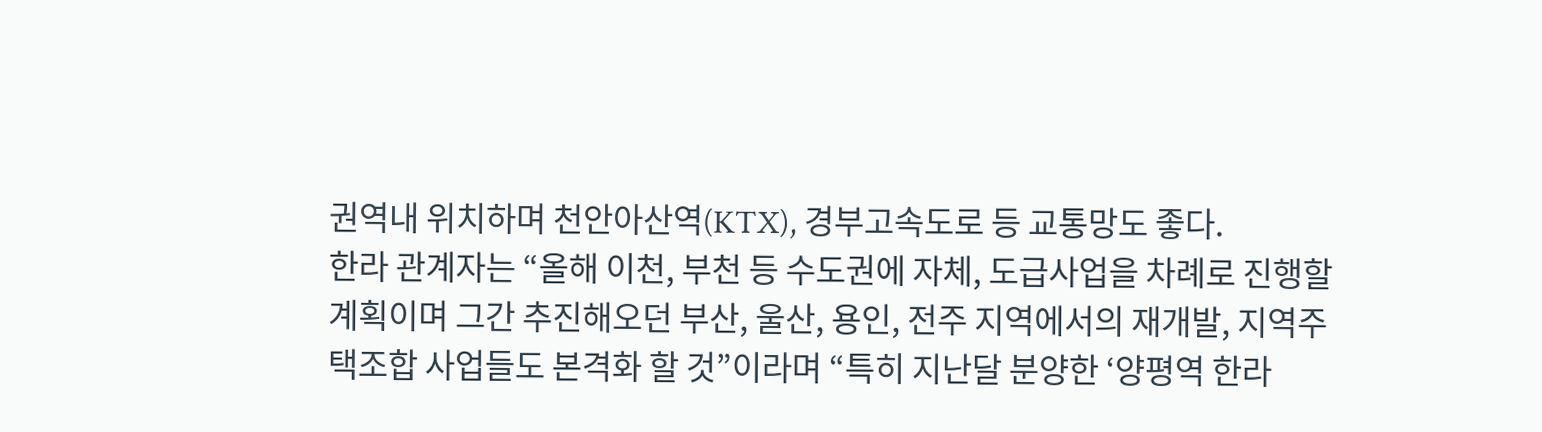권역내 위치하며 천안아산역(KTX), 경부고속도로 등 교통망도 좋다.
한라 관계자는 “올해 이천, 부천 등 수도권에 자체, 도급사업을 차례로 진행할 계획이며 그간 추진해오던 부산, 울산, 용인, 전주 지역에서의 재개발, 지역주택조합 사업들도 본격화 할 것”이라며 “특히 지난달 분양한 ‘양평역 한라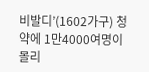비발디’(1602가구) 청약에 1만4000여명이 몰리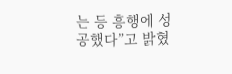는 등 흥행에 성공했다”고 밝혔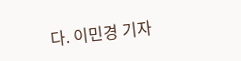다. 이민경 기자